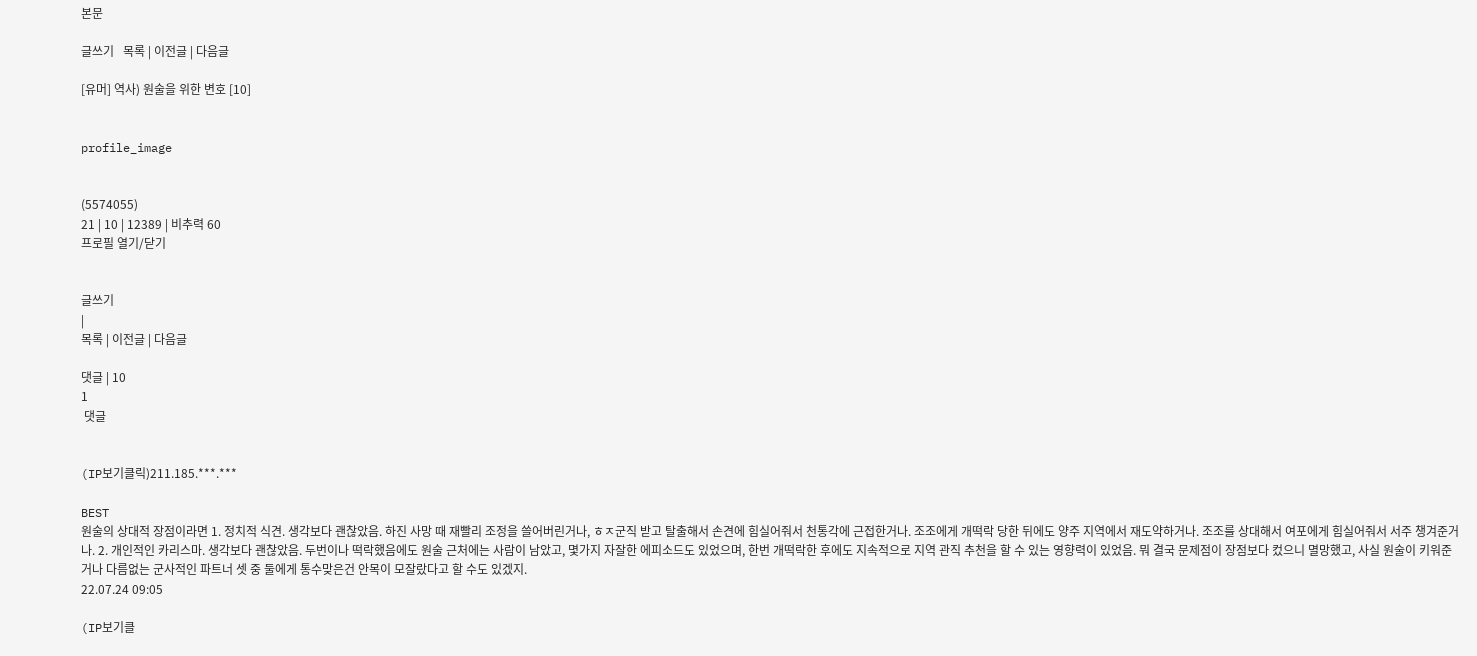본문

글쓰기   목록 | 이전글 | 다음글

[유머] 역사) 원술을 위한 변호 [10]


profile_image


(5574055)
21 | 10 | 12389 | 비추력 60
프로필 열기/닫기


글쓰기
|
목록 | 이전글 | 다음글

댓글 | 10
1
 댓글


(IP보기클릭)211.185.***.***

BEST
원술의 상대적 장점이라면 1. 정치적 식견. 생각보다 괜찮았음. 하진 사망 때 재빨리 조정을 쓸어버린거나, ㅎㅈ군직 받고 탈출해서 손견에 힘실어줘서 천통각에 근접한거나. 조조에게 개떡락 당한 뒤에도 양주 지역에서 재도약하거나. 조조를 상대해서 여포에게 힘실어줘서 서주 챙겨준거나. 2. 개인적인 카리스마. 생각보다 괜찮았음. 두번이나 떡락했음에도 원술 근처에는 사람이 남았고, 몇가지 자잘한 에피소드도 있었으며, 한번 개떡락한 후에도 지속적으로 지역 관직 추천을 할 수 있는 영향력이 있었음. 뭐 결국 문제점이 장점보다 컸으니 멸망했고, 사실 원술이 키워준거나 다름없는 군사적인 파트너 셋 중 둘에게 통수맞은건 안목이 모잘랐다고 할 수도 있겠지.
22.07.24 09:05

(IP보기클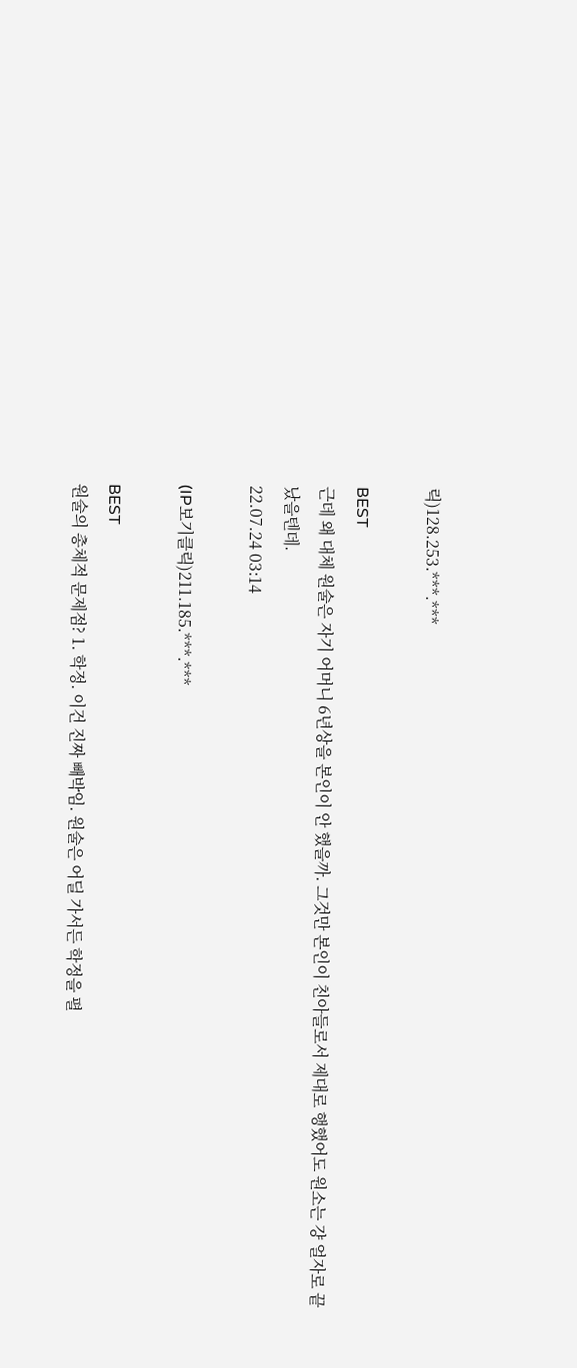릭)128.253.***.***

BEST
근데 왜 대체 원술은 자기 어머니 6년상을 본인이 안 했을까. 그것만 본인이 친아들로서 제대로 행했어도 원소는 걍 얼자로 끝났을텐데.
22.07.24 03:14

(IP보기클릭)211.185.***.***

BEST
원술의 총체적 문제점? 1. 학정. 이건 진짜 빼박임. 원술은 어딜 가서든 학정을 펼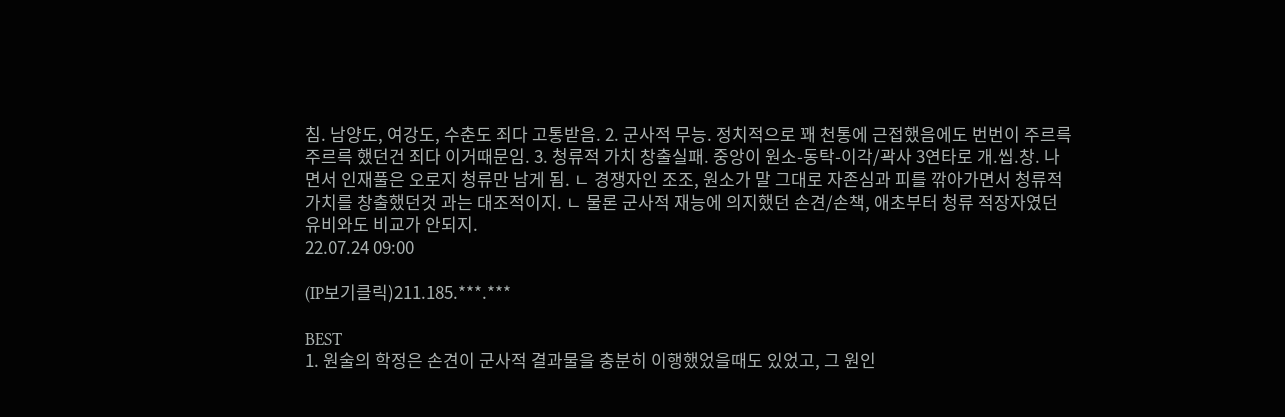침. 남양도, 여강도, 수춘도 죄다 고통받음. 2. 군사적 무능. 정치적으로 꽤 천통에 근접했음에도 번번이 주르륵주르륵 했던건 죄다 이거때문임. 3. 청류적 가치 창출실패. 중앙이 원소-동탁-이각/곽사 3연타로 개.씹.창. 나면서 인재풀은 오로지 청류만 남게 됨. ㄴ 경쟁자인 조조, 원소가 말 그대로 자존심과 피를 깎아가면서 청류적 가치를 창출했던것 과는 대조적이지. ㄴ 물론 군사적 재능에 의지했던 손견/손책, 애초부터 청류 적장자였던 유비와도 비교가 안되지.
22.07.24 09:00

(IP보기클릭)211.185.***.***

BEST
1. 원술의 학정은 손견이 군사적 결과물을 충분히 이행했었을때도 있었고, 그 원인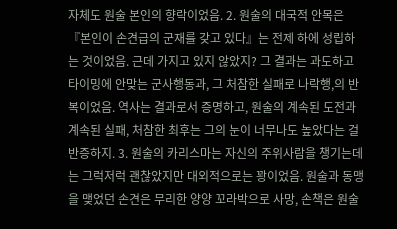자체도 원술 본인의 향락이었음. 2. 원술의 대국적 안목은 『본인이 손견급의 군재를 갖고 있다』는 전제 하에 성립하는 것이었음. 근데 가지고 있지 않았지? 그 결과는 과도하고 타이밍에 안맞는 군사행동과, 그 처참한 실패로 나락행,의 반복이었음. 역사는 결과로서 증명하고, 원술의 계속된 도전과 계속된 실패, 처참한 최후는 그의 눈이 너무나도 높았다는 걸 반증하지. 3. 원술의 카리스마는 자신의 주위사람을 챙기는데는 그럭저럭 괜찮았지만 대외적으로는 꽝이었음. 원술과 동맹을 맺었던 손견은 무리한 양양 꼬라박으로 사망, 손책은 원술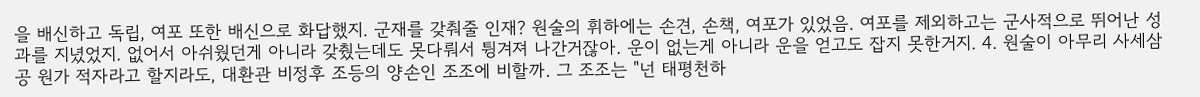을 배신하고 독립, 여포 또한 배신으로 화답했지. 군재를 갖춰줄 인재? 원술의 휘하에는 손견, 손책, 여포가 있었음. 여포를 제외하고는 군사적으로 뛰어난 성과를 지녔었지. 없어서 아쉬웠던게 아니라 갖췄는데도 못다뤄서 튕겨져 나간거잖아. 운이 없는게 아니라 운을 얻고도 잡지 못한거지. 4. 원술이 아무리 사세삼공 원가 적자라고 할지라도, 대환관 비정후 조등의 양손인 조조에 비할까. 그 조조는 "넌 태평천하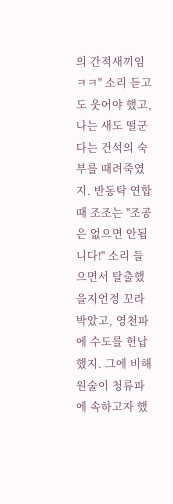의 간적새끼임 ㅋㅋ" 소리 듣고도 웃어야 했고, 나는 새도 떨군다는 건석의 숙부를 때려죽였지. 반동탁 연합 때 조조는 "조공은 없으면 안됩니다!" 소리 들으면서 탈출했을지언정 꼬라박았고, 영천파에 수도를 헌납했지. 그에 비해 원술이 청류파에 속하고자 했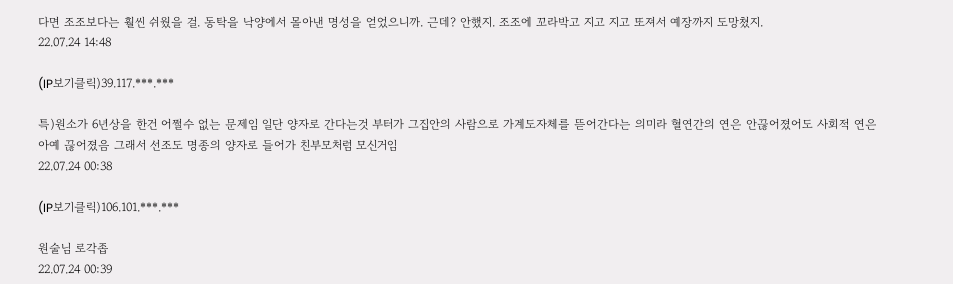다면 조조보다는 훨씬 쉬웠을 걸. 동탁을 낙양에서 몰아낸 명성을 얻었으니까. 근데? 안했지. 조조에 꼬라박고 지고 지고 또져서 예장까지 도망쳤지.
22.07.24 14:48

(IP보기클릭)39.117.***.***

특)원소가 6년상을 한건 어쩔수 없는 문제임 일단 양자로 간다는것 부터가 그집안의 사람으로 가계도자체를 뜯어간다는 의미라 혈연간의 연은 안끊어졌어도 사회적 연은 아예 끊어졌음 그래서 선조도 명종의 양자로 들어가 친부모처럼 모신거임
22.07.24 00:38

(IP보기클릭)106.101.***.***

원술님 로각좁
22.07.24 00:39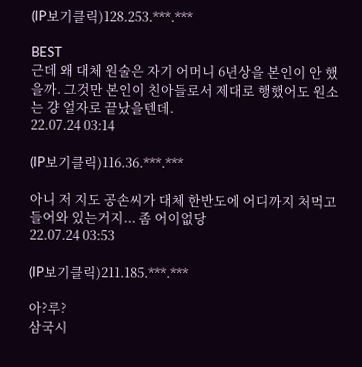(IP보기클릭)128.253.***.***

BEST
근데 왜 대체 원술은 자기 어머니 6년상을 본인이 안 했을까. 그것만 본인이 친아들로서 제대로 행했어도 원소는 걍 얼자로 끝났을텐데.
22.07.24 03:14

(IP보기클릭)116.36.***.***

아니 저 지도 공손씨가 대체 한반도에 어디까지 처먹고 들어와 있는거지... 좀 어이없당
22.07.24 03:53

(IP보기클릭)211.185.***.***

아?루?
삼국시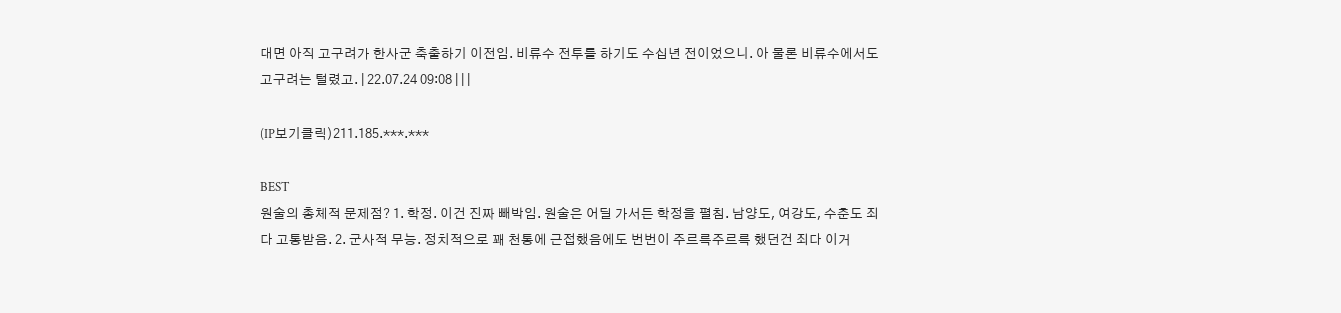대면 아직 고구려가 한사군 축출하기 이전임. 비류수 전투를 하기도 수십년 전이었으니. 아 물론 비류수에서도 고구려는 털렸고. | 22.07.24 09:08 | | |

(IP보기클릭)211.185.***.***

BEST
원술의 총체적 문제점? 1. 학정. 이건 진짜 빼박임. 원술은 어딜 가서든 학정을 펼침. 남양도, 여강도, 수춘도 죄다 고통받음. 2. 군사적 무능. 정치적으로 꽤 천통에 근접했음에도 번번이 주르륵주르륵 했던건 죄다 이거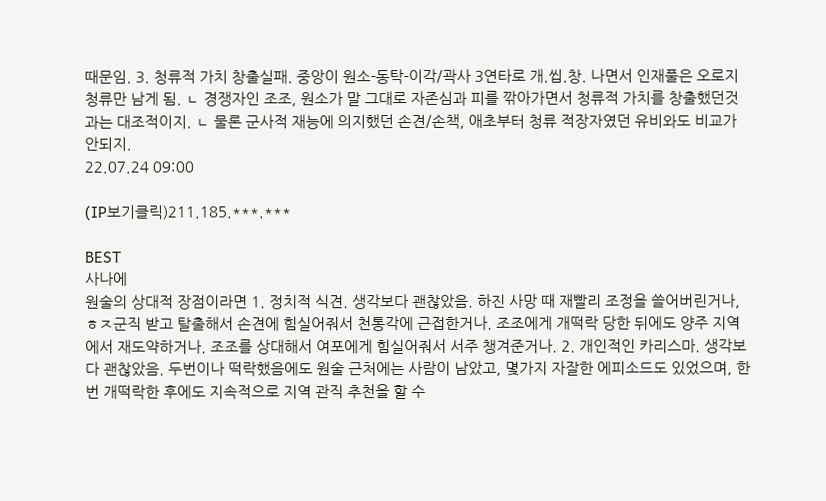때문임. 3. 청류적 가치 창출실패. 중앙이 원소-동탁-이각/곽사 3연타로 개.씹.창. 나면서 인재풀은 오로지 청류만 남게 됨. ㄴ 경쟁자인 조조, 원소가 말 그대로 자존심과 피를 깎아가면서 청류적 가치를 창출했던것 과는 대조적이지. ㄴ 물론 군사적 재능에 의지했던 손견/손책, 애초부터 청류 적장자였던 유비와도 비교가 안되지.
22.07.24 09:00

(IP보기클릭)211.185.***.***

BEST
사나에
원술의 상대적 장점이라면 1. 정치적 식견. 생각보다 괜찮았음. 하진 사망 때 재빨리 조정을 쓸어버린거나, ㅎㅈ군직 받고 탈출해서 손견에 힘실어줘서 천통각에 근접한거나. 조조에게 개떡락 당한 뒤에도 양주 지역에서 재도약하거나. 조조를 상대해서 여포에게 힘실어줘서 서주 챙겨준거나. 2. 개인적인 카리스마. 생각보다 괜찮았음. 두번이나 떡락했음에도 원술 근처에는 사람이 남았고, 몇가지 자잘한 에피소드도 있었으며, 한번 개떡락한 후에도 지속적으로 지역 관직 추천을 할 수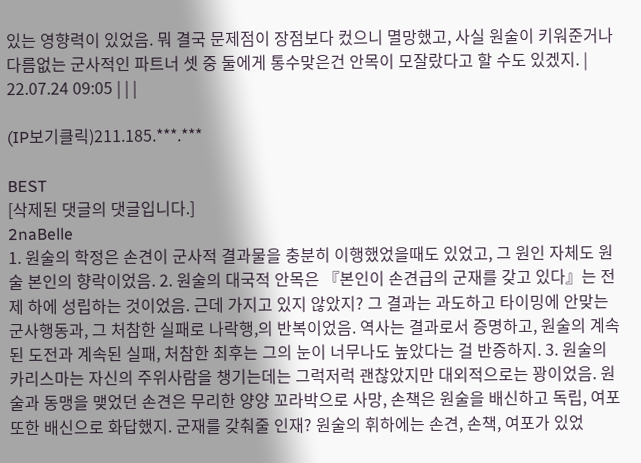있는 영향력이 있었음. 뭐 결국 문제점이 장점보다 컸으니 멸망했고, 사실 원술이 키워준거나 다름없는 군사적인 파트너 셋 중 둘에게 통수맞은건 안목이 모잘랐다고 할 수도 있겠지. | 22.07.24 09:05 | | |

(IP보기클릭)211.185.***.***

BEST
[삭제된 댓글의 댓글입니다.]
2naBelle
1. 원술의 학정은 손견이 군사적 결과물을 충분히 이행했었을때도 있었고, 그 원인 자체도 원술 본인의 향락이었음. 2. 원술의 대국적 안목은 『본인이 손견급의 군재를 갖고 있다』는 전제 하에 성립하는 것이었음. 근데 가지고 있지 않았지? 그 결과는 과도하고 타이밍에 안맞는 군사행동과, 그 처참한 실패로 나락행,의 반복이었음. 역사는 결과로서 증명하고, 원술의 계속된 도전과 계속된 실패, 처참한 최후는 그의 눈이 너무나도 높았다는 걸 반증하지. 3. 원술의 카리스마는 자신의 주위사람을 챙기는데는 그럭저럭 괜찮았지만 대외적으로는 꽝이었음. 원술과 동맹을 맺었던 손견은 무리한 양양 꼬라박으로 사망, 손책은 원술을 배신하고 독립, 여포 또한 배신으로 화답했지. 군재를 갖춰줄 인재? 원술의 휘하에는 손견, 손책, 여포가 있었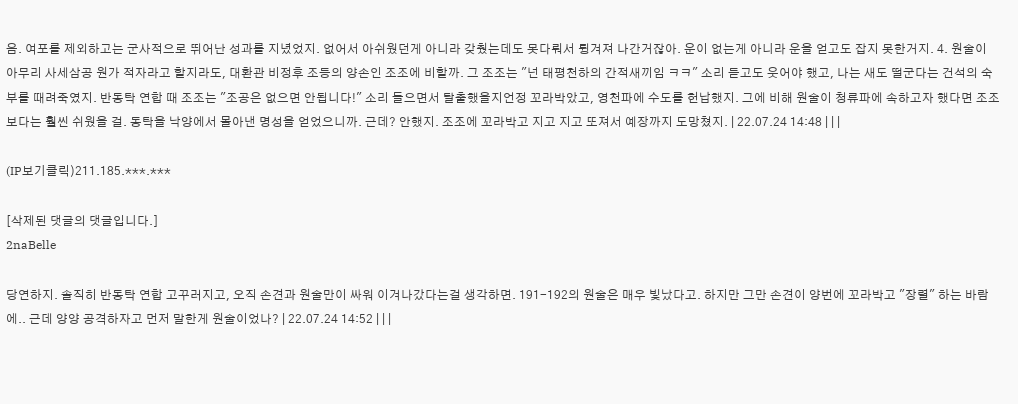음. 여포를 제외하고는 군사적으로 뛰어난 성과를 지녔었지. 없어서 아쉬웠던게 아니라 갖췄는데도 못다뤄서 튕겨져 나간거잖아. 운이 없는게 아니라 운을 얻고도 잡지 못한거지. 4. 원술이 아무리 사세삼공 원가 적자라고 할지라도, 대환관 비정후 조등의 양손인 조조에 비할까. 그 조조는 "넌 태평천하의 간적새끼임 ㅋㅋ" 소리 듣고도 웃어야 했고, 나는 새도 떨군다는 건석의 숙부를 때려죽였지. 반동탁 연합 때 조조는 "조공은 없으면 안됩니다!" 소리 들으면서 탈출했을지언정 꼬라박았고, 영천파에 수도를 헌납했지. 그에 비해 원술이 청류파에 속하고자 했다면 조조보다는 훨씬 쉬웠을 걸. 동탁을 낙양에서 몰아낸 명성을 얻었으니까. 근데? 안했지. 조조에 꼬라박고 지고 지고 또져서 예장까지 도망쳤지. | 22.07.24 14:48 | | |

(IP보기클릭)211.185.***.***

[삭제된 댓글의 댓글입니다.]
2naBelle

당연하지. 솔직히 반동탁 연합 고꾸러지고, 오직 손견과 원술만이 싸워 이겨나갔다는걸 생각하면. 191-192의 원술은 매우 빛났다고. 하지만 그만 손견이 양번에 꼬라박고 "장렬" 하는 바람에.. 근데 양양 공격하자고 먼저 말한게 원술이었나? | 22.07.24 14:52 | | |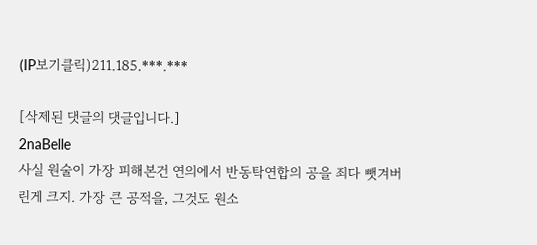(IP보기클릭)211.185.***.***

[삭제된 댓글의 댓글입니다.]
2naBelle
사실 원술이 가장 피해본건 연의에서 반동탁연합의 공을 죄다 뺏겨버린게 크지. 가장 큰 공적을, 그것도 원소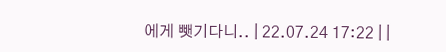에게 뺏기다니.. | 22.07.24 17:22 | |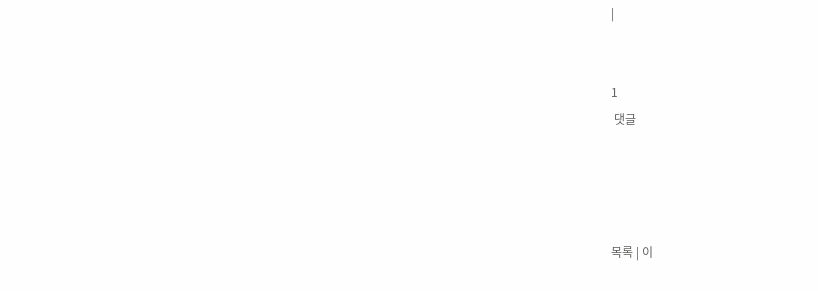|


1
 댓글




목록 | 이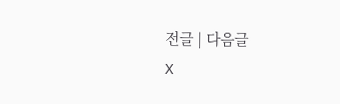전글 | 다음글
X